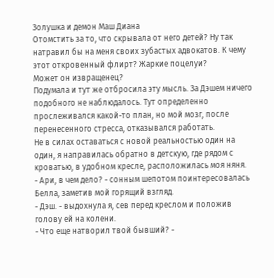Золушка и демон Маш Диана
Отомстить за то, что скрывала от него детей? Ну так натравил бы на меня своих зубастых адвокатов. К чему этот откровенный флирт? Жаркие поцелуи?
Может он извращенец?
Подумала и тут же отбросила эту мысль. За Дэшем ничего подобного не наблюдалось. Тут определенно прослеживался какой-то план, но мой мозг, после перенесенного стресса, отказывался работать.
Не в силах оставаться с новой реальностью один на один, я направилась обратно в детскую, где рядом с кроватью, в удобном кресле, расположилась моя няня.
- Ари, в чем дело? - сонным шепотом поинтересовалась Белла, заметив мой горящий взгляд.
- Дэш. - выдохнула я, сев перед креслом и положив голову ей на колени.
- Что еще натворил твой бывший? -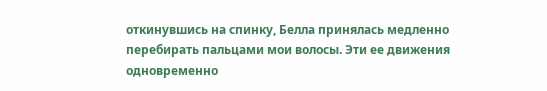откинувшись на спинку, Белла принялась медленно перебирать пальцами мои волосы. Эти ее движения одновременно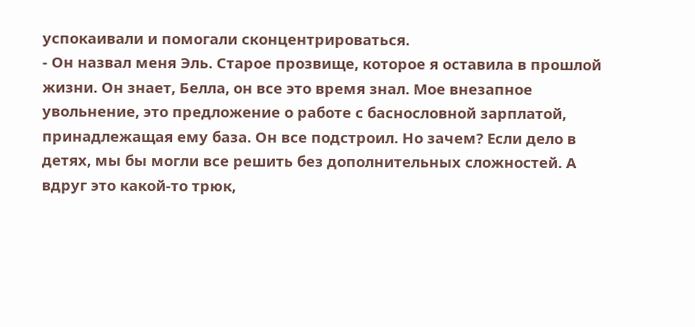успокаивали и помогали сконцентрироваться.
- Он назвал меня Эль. Старое прозвище, которое я оставила в прошлой жизни. Он знает, Белла, он все это время знал. Мое внезапное увольнение, это предложение о работе с баснословной зарплатой, принадлежащая ему база. Он все подстроил. Но зачем? Если дело в детях, мы бы могли все решить без дополнительных сложностей. А вдруг это какой-то трюк,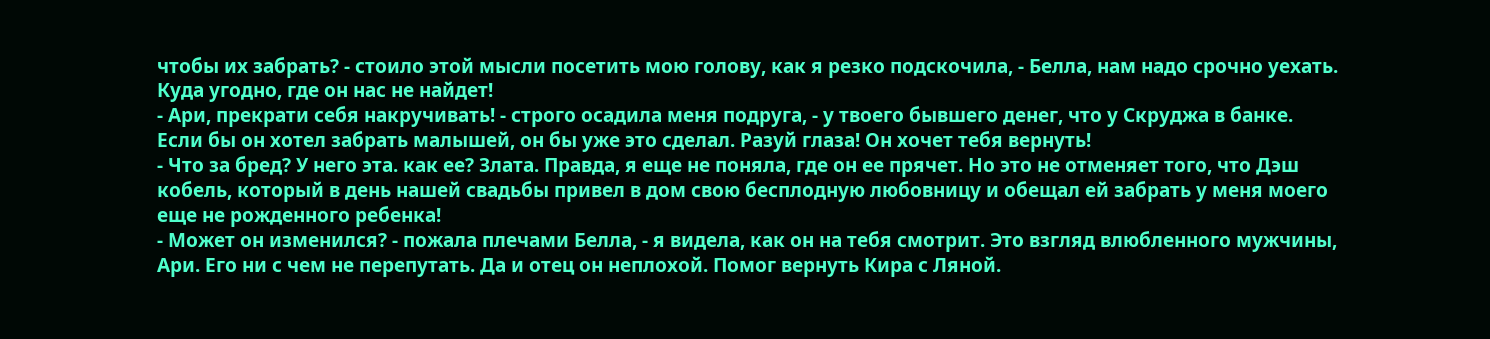чтобы их забрать? - стоило этой мысли посетить мою голову, как я резко подскочила, - Белла, нам надо срочно уехать. Куда угодно, где он нас не найдет!
- Ари, прекрати себя накручивать! - строго осадила меня подруга, - у твоего бывшего денег, что у Скруджа в банке. Если бы он хотел забрать малышей, он бы уже это сделал. Разуй глаза! Он хочет тебя вернуть!
- Что за бред? У него эта. как ее? Злата. Правда, я еще не поняла, где он ее прячет. Но это не отменяет того, что Дэш кобель, который в день нашей свадьбы привел в дом свою бесплодную любовницу и обещал ей забрать у меня моего еще не рожденного ребенка!
- Может он изменился? - пожала плечами Белла, - я видела, как он на тебя смотрит. Это взгляд влюбленного мужчины, Ари. Его ни с чем не перепутать. Да и отец он неплохой. Помог вернуть Кира с Ляной.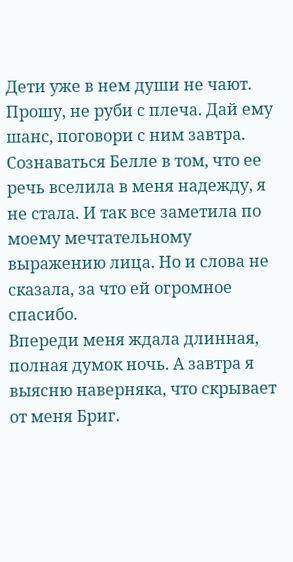Дети уже в нем души не чают. Прошу, не руби с плеча. Дай ему шанс, поговори с ним завтра.
Сознаваться Белле в том, что ее речь вселила в меня надежду, я не стала. И так все заметила по моему мечтательному выражению лица. Но и слова не сказала, за что ей огромное спасибо.
Впереди меня ждала длинная, полная думок ночь. А завтра я выясню наверняка, что скрывает от меня Бриг.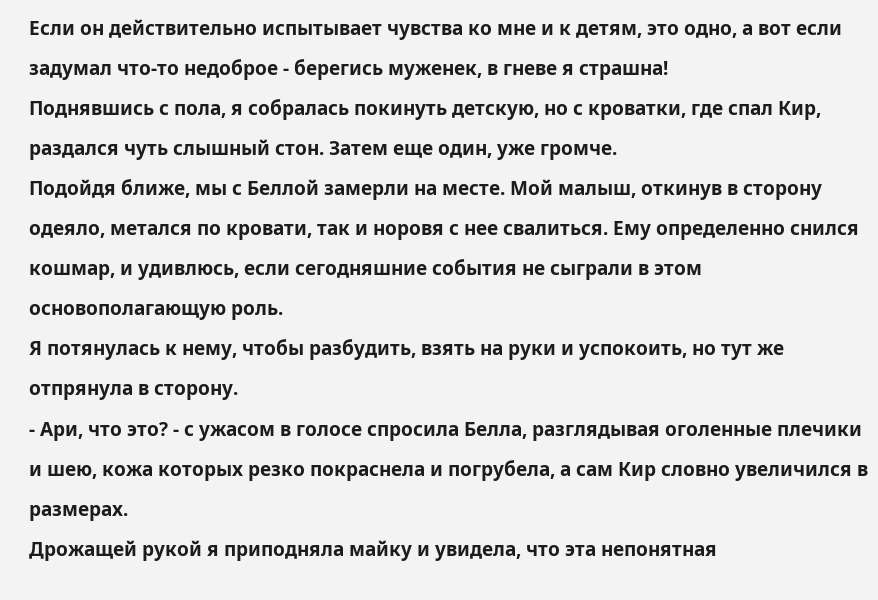Если он действительно испытывает чувства ко мне и к детям, это одно, а вот если задумал что-то недоброе - берегись муженек, в гневе я страшна!
Поднявшись с пола, я собралась покинуть детскую, но с кроватки, где спал Кир, раздался чуть слышный стон. Затем еще один, уже громче.
Подойдя ближе, мы с Беллой замерли на месте. Мой малыш, откинув в сторону одеяло, метался по кровати, так и норовя с нее свалиться. Ему определенно снился кошмар, и удивлюсь, если сегодняшние события не сыграли в этом основополагающую роль.
Я потянулась к нему, чтобы разбудить, взять на руки и успокоить, но тут же отпрянула в сторону.
- Ари, что это? - с ужасом в голосе спросила Белла, разглядывая оголенные плечики и шею, кожа которых резко покраснела и погрубела, а сам Кир словно увеличился в размерах.
Дрожащей рукой я приподняла майку и увидела, что эта непонятная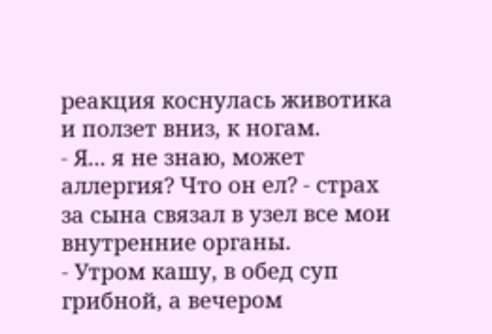реакция коснулась животика и ползет вниз, к ногам.
- Я... я не знаю, может аллергия? Что он ел? - страх за сына связал в узел все мои внутренние органы.
- Утром кашу, в обед суп грибной, а вечером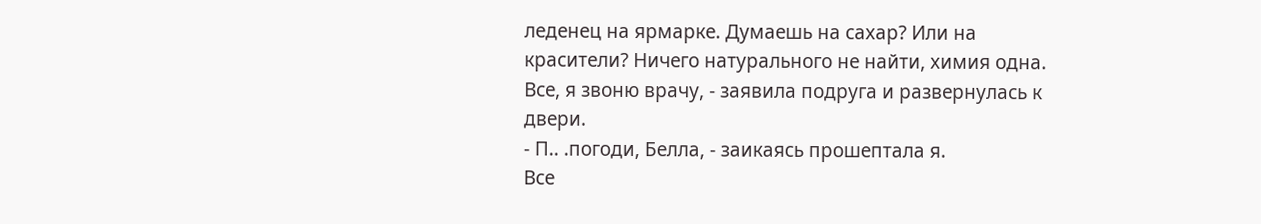леденец на ярмарке. Думаешь на сахар? Или на красители? Ничего натурального не найти, химия одна. Все, я звоню врачу, - заявила подруга и развернулась к двери.
- П.. .погоди, Белла, - заикаясь прошептала я.
Все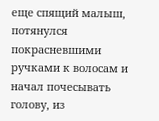еще спящий малыш, потянулся покрасневшими ручками к волосам и начал почесывать голову, из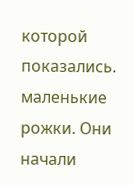которой показались. маленькие рожки. Они начали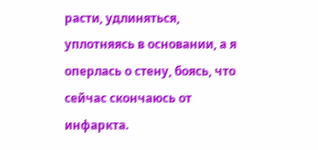расти, удлиняться, уплотняясь в основании, а я оперлась о стену, боясь, что сейчас скончаюсь от инфаркта.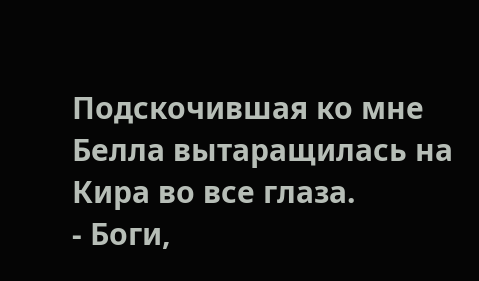Подскочившая ко мне Белла вытаращилась на Кира во все глаза.
- Боги,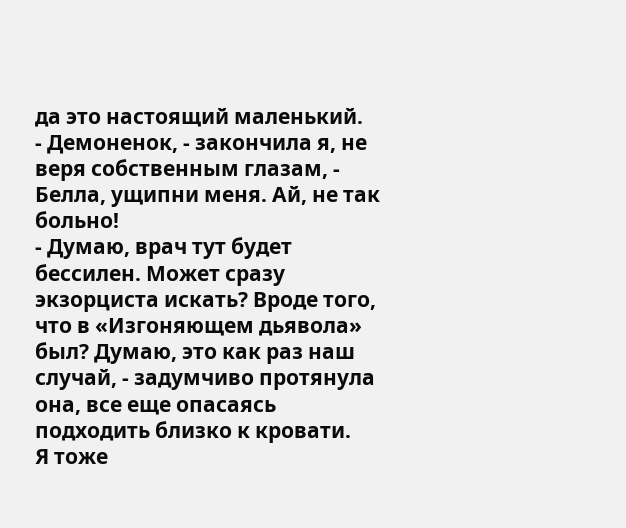да это настоящий маленький.
- Демоненок, - закончила я, не веря собственным глазам, - Белла, ущипни меня. Ай, не так больно!
- Думаю, врач тут будет бессилен. Может сразу экзорциста искать? Вроде того, что в «Изгоняющем дьявола» был? Думаю, это как раз наш случай, - задумчиво протянула она, все еще опасаясь подходить близко к кровати.
Я тоже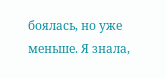боялась, но уже меньше. Я знала,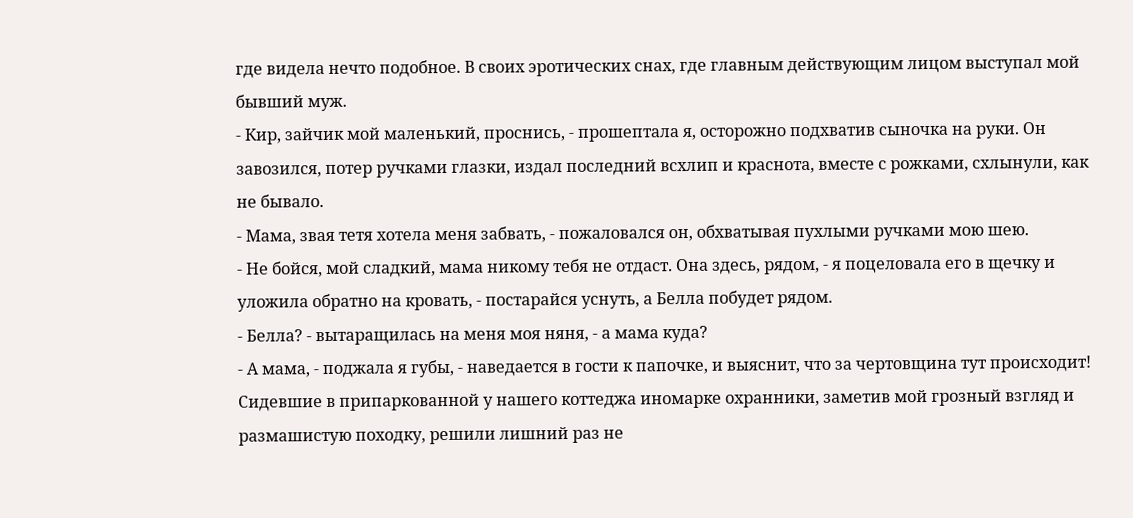где видела нечто подобное. В своих эротических снах, где главным действующим лицом выступал мой бывший муж.
- Кир, зайчик мой маленький, проснись, - прошептала я, осторожно подхватив сыночка на руки. Он завозился, потер ручками глазки, издал последний всхлип и краснота, вместе с рожками, схлынули, как не бывало.
- Мама, звая тетя хотела меня забвать, - пожаловался он, обхватывая пухлыми ручками мою шею.
- Не бойся, мой сладкий, мама никому тебя не отдаст. Она здесь, рядом, - я поцеловала его в щечку и уложила обратно на кровать, - постарайся уснуть, а Белла побудет рядом.
- Белла? - вытаращилась на меня моя няня, - а мама куда?
- А мама, - поджала я губы, - наведается в гости к папочке, и выяснит, что за чертовщина тут происходит!
Сидевшие в припаркованной у нашего коттеджа иномарке охранники, заметив мой грозный взгляд и размашистую походку, решили лишний раз не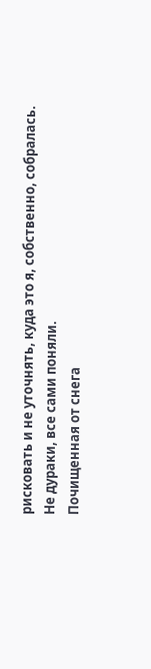рисковать и не уточнять, куда это я, собственно, собралась.
Не дураки, все сами поняли.
Почищенная от снега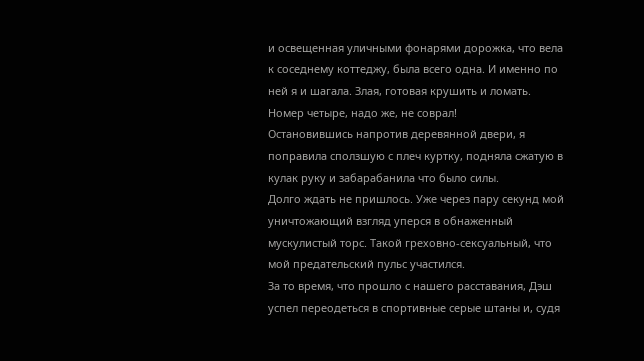и освещенная уличными фонарями дорожка, что вела к соседнему коттеджу, была всего одна. И именно по ней я и шагала. Злая, готовая крушить и ломать.
Номер четыре, надо же, не соврал!
Остановившись напротив деревянной двери, я поправила сползшую с плеч куртку, подняла сжатую в кулак руку и забарабанила что было силы.
Долго ждать не пришлось. Уже через пару секунд мой уничтожающий взгляд уперся в обнаженный мускулистый торс. Такой греховно-сексуальный, что мой предательский пульс участился.
За то время, что прошло с нашего расставания, Дэш успел переодеться в спортивные серые штаны и, судя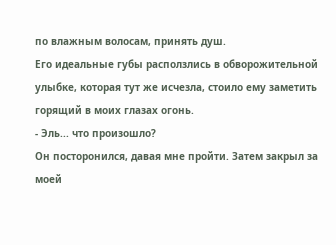по влажным волосам, принять душ.
Его идеальные губы расползлись в обворожительной улыбке, которая тут же исчезла, стоило ему заметить горящий в моих глазах огонь.
- Эль... что произошло?
Он посторонился, давая мне пройти. Затем закрыл за моей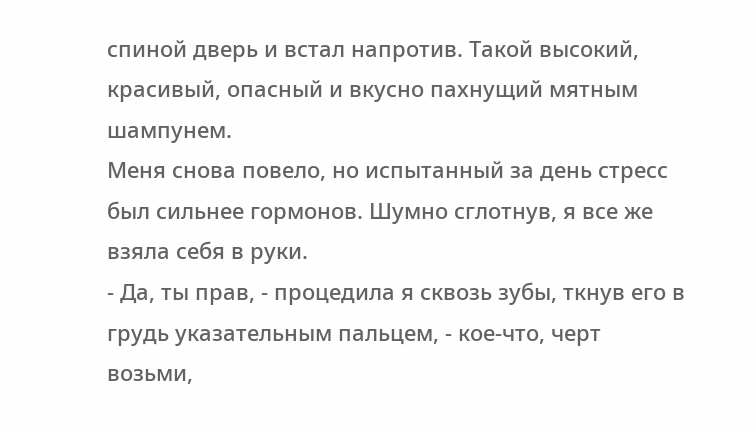спиной дверь и встал напротив. Такой высокий, красивый, опасный и вкусно пахнущий мятным шампунем.
Меня снова повело, но испытанный за день стресс был сильнее гормонов. Шумно сглотнув, я все же взяла себя в руки.
- Да, ты прав, - процедила я сквозь зубы, ткнув его в грудь указательным пальцем, - кое-что, черт возьми,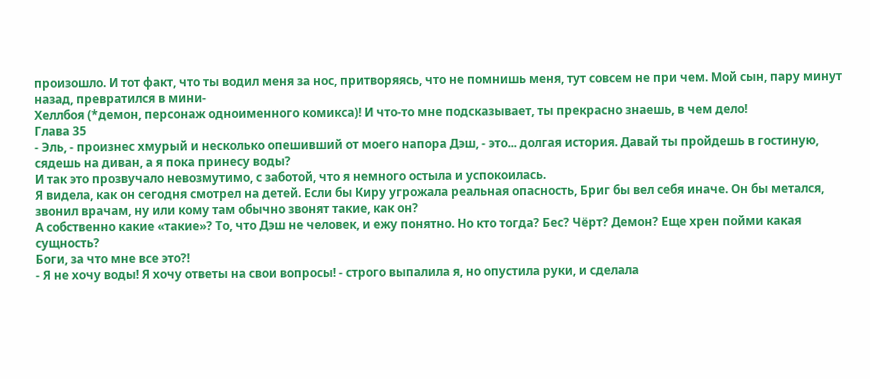произошло. И тот факт, что ты водил меня за нос, притворяясь, что не помнишь меня, тут совсем не при чем. Мой сын, пару минут назад, превратился в мини-
Хеллбоя (*демон, персонаж одноименного комикса)! И что-то мне подсказывает, ты прекрасно знаешь, в чем дело!
Глава 35
- Эль, - произнес хмурый и несколько опешивший от моего напора Дэш, - это... долгая история. Давай ты пройдешь в гостиную, сядешь на диван, а я пока принесу воды?
И так это прозвучало невозмутимо, с заботой, что я немного остыла и успокоилась.
Я видела, как он сегодня смотрел на детей. Если бы Киру угрожала реальная опасность, Бриг бы вел себя иначе. Он бы метался, звонил врачам, ну или кому там обычно звонят такие, как он?
А собственно какие «такие»? То, что Дэш не человек, и ежу понятно. Но кто тогда? Бес? Чёрт? Демон? Еще хрен пойми какая сущность?
Боги, за что мне все это?!
- Я не хочу воды! Я хочу ответы на свои вопросы! - строго выпалила я, но опустила руки, и сделала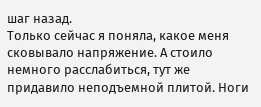шаг назад.
Только сейчас я поняла, какое меня сковывало напряжение. А стоило немного расслабиться, тут же придавило неподъемной плитой. Ноги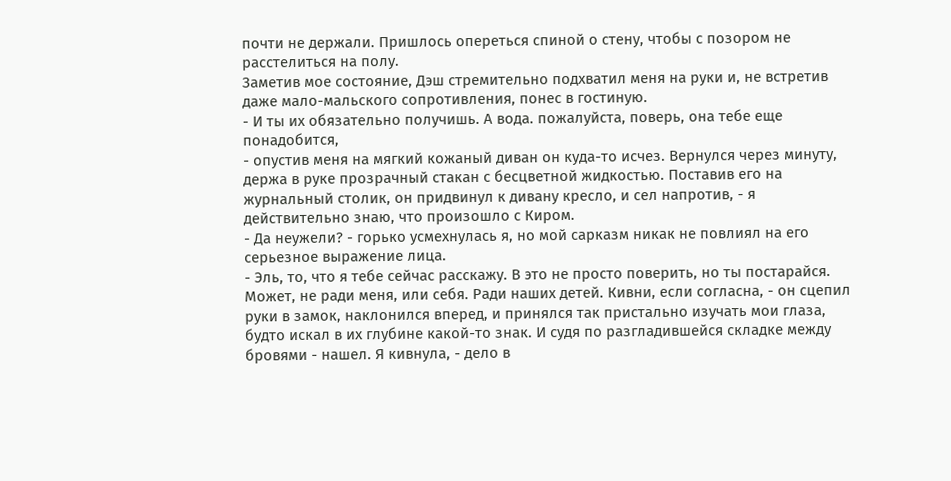почти не держали. Пришлось опереться спиной о стену, чтобы с позором не расстелиться на полу.
Заметив мое состояние, Дэш стремительно подхватил меня на руки и, не встретив даже мало-мальского сопротивления, понес в гостиную.
- И ты их обязательно получишь. А вода. пожалуйста, поверь, она тебе еще понадобится,
- опустив меня на мягкий кожаный диван он куда-то исчез. Вернулся через минуту, держа в руке прозрачный стакан с бесцветной жидкостью. Поставив его на журнальный столик, он придвинул к дивану кресло, и сел напротив, - я действительно знаю, что произошло с Киром.
- Да неужели? - горько усмехнулась я, но мой сарказм никак не повлиял на его серьезное выражение лица.
- Эль, то, что я тебе сейчас расскажу. В это не просто поверить, но ты постарайся. Может, не ради меня, или себя. Ради наших детей. Кивни, если согласна, - он сцепил руки в замок, наклонился вперед, и принялся так пристально изучать мои глаза, будто искал в их глубине какой-то знак. И судя по разгладившейся складке между бровями - нашел. Я кивнула, - дело в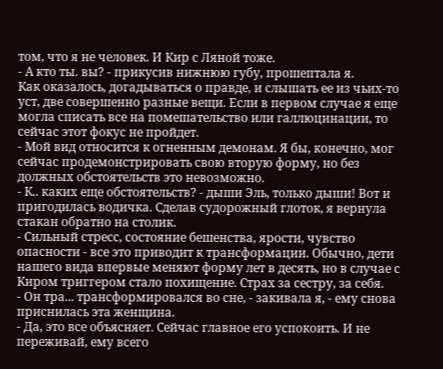том, что я не человек. И Кир с Ляной тоже.
- А кто ты. вы? - прикусив нижнюю губу, прошептала я.
Как оказалось, догадываться о правде, и слышать ее из чьих-то уст, две совершенно разные вещи. Если в первом случае я еще могла списать все на помешательство или галлюцинации, то сейчас этот фокус не пройдет.
- Мой вид относится к огненным демонам. Я бы, конечно, мог сейчас продемонстрировать свою вторую форму, но без должных обстоятельств это невозможно.
- К.. каких еще обстоятельств? - дыши Эль, только дыши! Вот и пригодилась водичка. Сделав судорожный глоток, я вернула стакан обратно на столик.
- Сильный стресс, состояние бешенства, ярости, чувство опасности - все это приводит к трансформации. Обычно, дети нашего вида впервые меняют форму лет в десять, но в случае с Киром триггером стало похищение. Страх за сестру, за себя.
- Он тра... трансформировался во сне, - закивала я, - ему снова приснилась эта женщина.
- Да, это все объясняет. Сейчас главное его успокоить. И не переживай, ему всего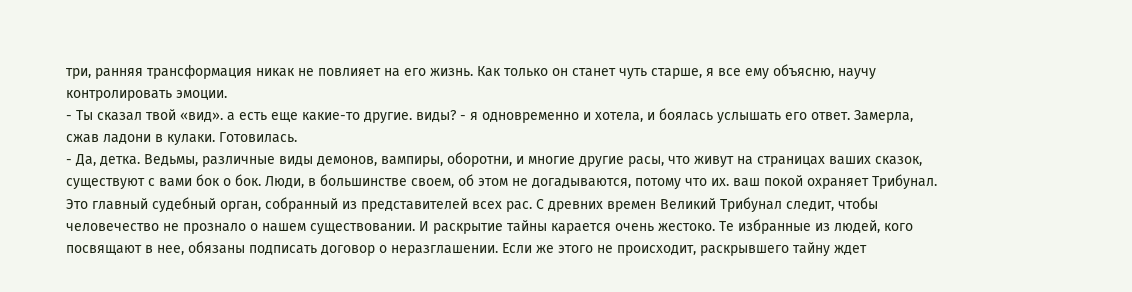три, ранняя трансформация никак не повлияет на его жизнь. Как только он станет чуть старше, я все ему объясню, научу контролировать эмоции.
- Ты сказал твой «вид». а есть еще какие-то другие. виды? - я одновременно и хотела, и боялась услышать его ответ. Замерла, сжав ладони в кулаки. Готовилась.
- Да, детка. Ведьмы, различные виды демонов, вампиры, оборотни, и многие другие расы, что живут на страницах ваших сказок, существуют с вами бок о бок. Люди, в большинстве своем, об этом не догадываются, потому что их. ваш покой охраняет Трибунал. Это главный судебный орган, собранный из представителей всех рас. С древних времен Великий Трибунал следит, чтобы человечество не прознало о нашем существовании. И раскрытие тайны карается очень жестоко. Те избранные из людей, кого посвящают в нее, обязаны подписать договор о неразглашении. Если же этого не происходит, раскрывшего тайну ждет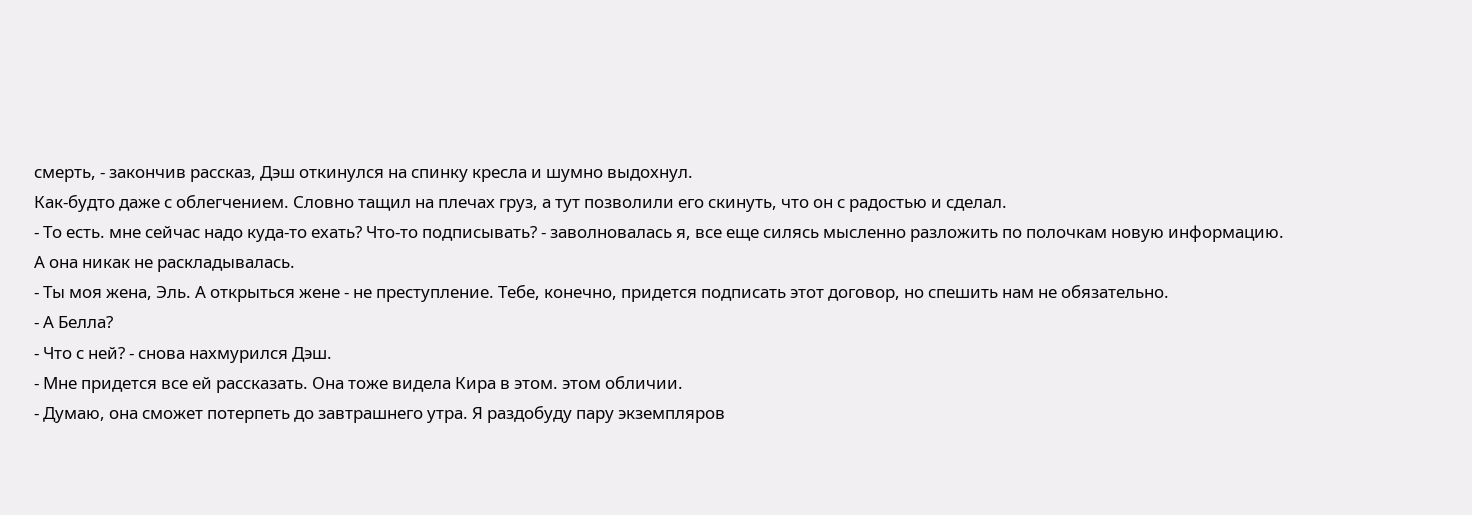смерть, - закончив рассказ, Дэш откинулся на спинку кресла и шумно выдохнул.
Как-будто даже с облегчением. Словно тащил на плечах груз, а тут позволили его скинуть, что он с радостью и сделал.
- То есть. мне сейчас надо куда-то ехать? Что-то подписывать? - заволновалась я, все еще силясь мысленно разложить по полочкам новую информацию.
А она никак не раскладывалась.
- Ты моя жена, Эль. А открыться жене - не преступление. Тебе, конечно, придется подписать этот договор, но спешить нам не обязательно.
- А Белла?
- Что с ней? - снова нахмурился Дэш.
- Мне придется все ей рассказать. Она тоже видела Кира в этом. этом обличии.
- Думаю, она сможет потерпеть до завтрашнего утра. Я раздобуду пару экземпляров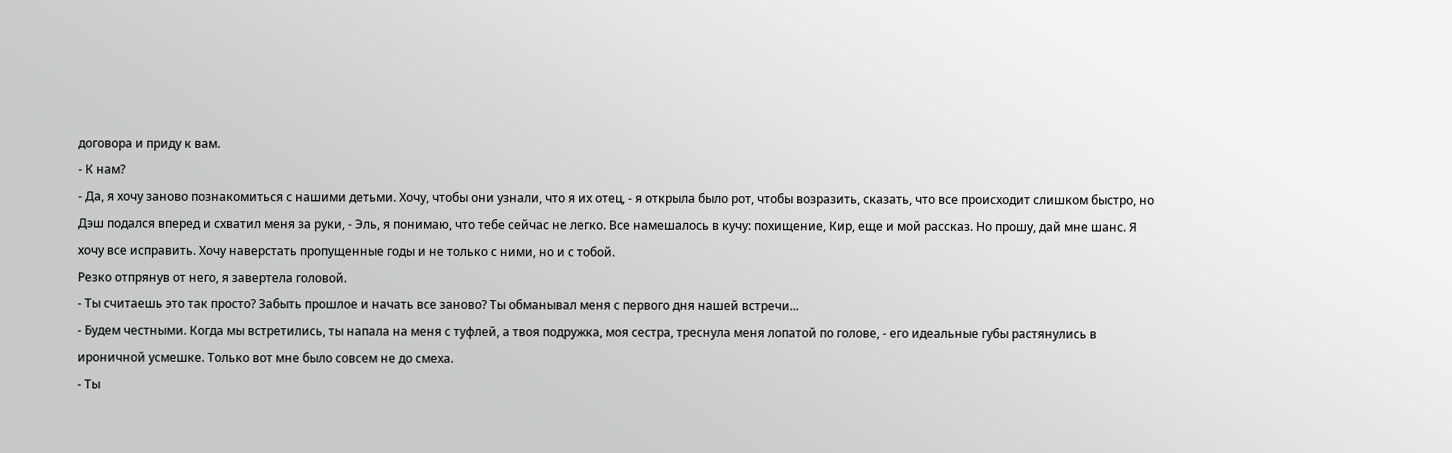договора и приду к вам.
- К нам?
- Да, я хочу заново познакомиться с нашими детьми. Хочу, чтобы они узнали, что я их отец, - я открыла было рот, чтобы возразить, сказать, что все происходит слишком быстро, но Дэш подался вперед и схватил меня за руки, - Эль, я понимаю, что тебе сейчас не легко. Все намешалось в кучу: похищение, Кир, еще и мой рассказ. Но прошу, дай мне шанс. Я хочу все исправить. Хочу наверстать пропущенные годы и не только с ними, но и с тобой.
Резко отпрянув от него, я завертела головой.
- Ты считаешь это так просто? Забыть прошлое и начать все заново? Ты обманывал меня с первого дня нашей встречи...
- Будем честными. Когда мы встретились, ты напала на меня с туфлей, а твоя подружка, моя сестра, треснула меня лопатой по голове, - его идеальные губы растянулись в ироничной усмешке. Только вот мне было совсем не до смеха.
- Ты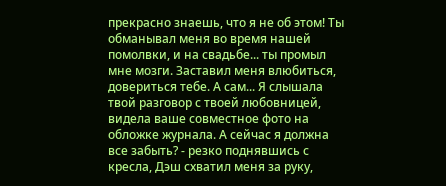прекрасно знаешь, что я не об этом! Ты обманывал меня во время нашей помолвки, и на свадьбе... ты промыл мне мозги. Заставил меня влюбиться, довериться тебе. А сам... Я слышала твой разговор с твоей любовницей, видела ваше совместное фото на обложке журнала. А сейчас я должна все забыть? - резко поднявшись с кресла, Дэш схватил меня за руку,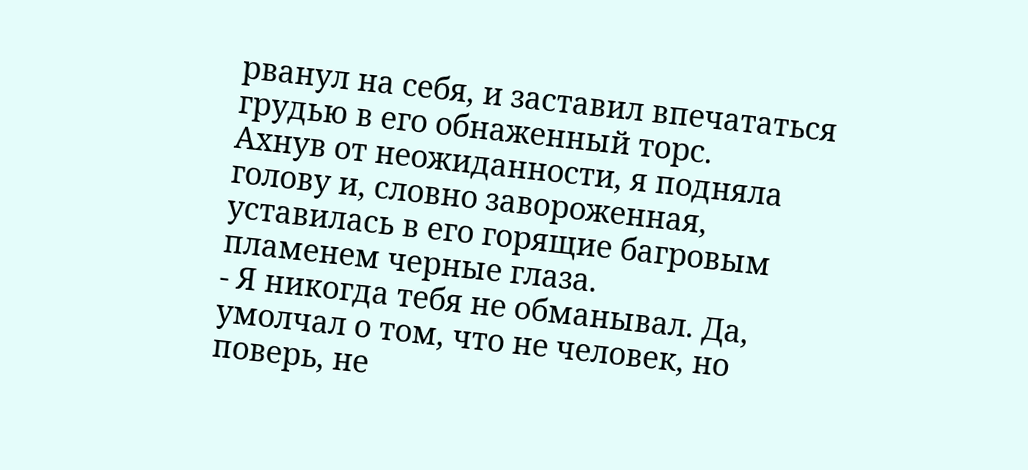рванул на себя, и заставил впечататься грудью в его обнаженный торс.
Ахнув от неожиданности, я подняла голову и, словно завороженная, уставилась в его горящие багровым пламенем черные глаза.
- Я никогда тебя не обманывал. Да, умолчал о том, что не человек, но поверь, не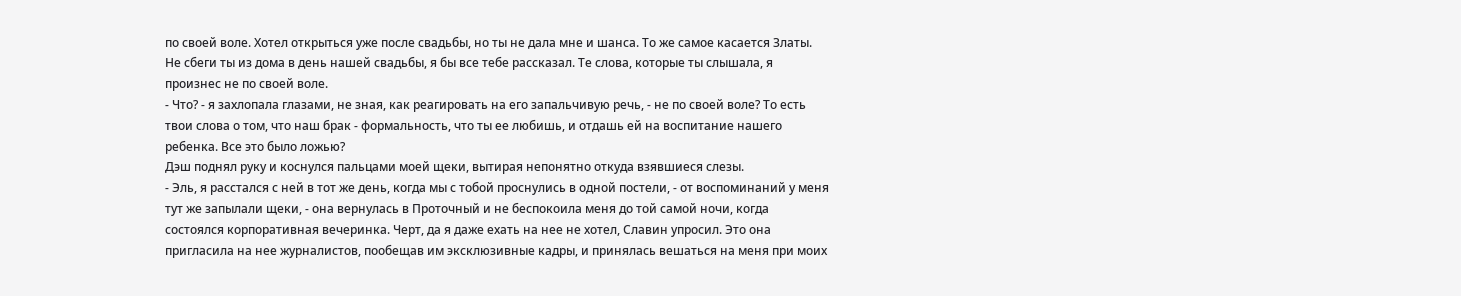по своей воле. Хотел открыться уже после свадьбы, но ты не дала мне и шанса. То же самое касается Златы. Не сбеги ты из дома в день нашей свадьбы, я бы все тебе рассказал. Те слова, которые ты слышала, я произнес не по своей воле.
- Что? - я захлопала глазами, не зная, как реагировать на его запальчивую речь, - не по своей воле? То есть твои слова о том, что наш брак - формальность, что ты ее любишь, и отдашь ей на воспитание нашего ребенка. Все это было ложью?
Дэш поднял руку и коснулся пальцами моей щеки, вытирая непонятно откуда взявшиеся слезы.
- Эль, я расстался с ней в тот же день, когда мы с тобой проснулись в одной постели, - от воспоминаний у меня тут же запылали щеки, - она вернулась в Проточный и не беспокоила меня до той самой ночи, когда состоялся корпоративная вечеринка. Черт, да я даже ехать на нее не хотел, Славин упросил. Это она пригласила на нее журналистов, пообещав им эксклюзивные кадры, и принялась вешаться на меня при моих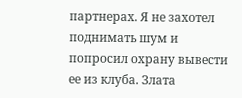партнерах. Я не захотел поднимать шум и попросил охрану вывести ее из клуба. Злата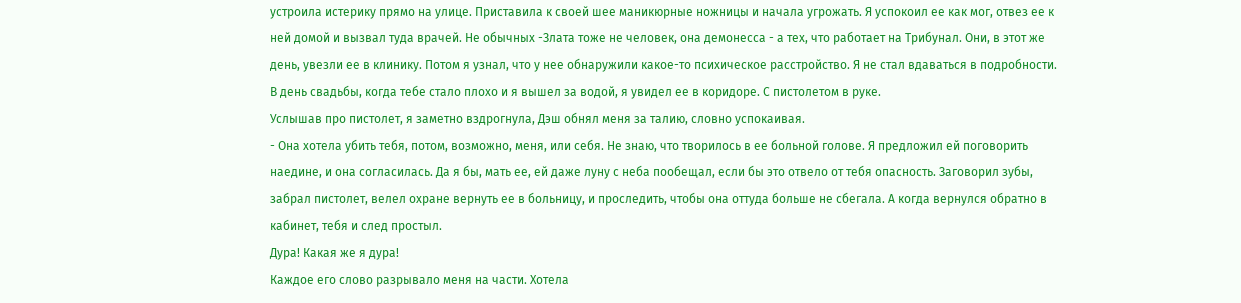устроила истерику прямо на улице. Приставила к своей шее маникюрные ножницы и начала угрожать. Я успокоил ее как мог, отвез ее к ней домой и вызвал туда врачей. Не обычных -Злата тоже не человек, она демонесса - а тех, что работает на Трибунал. Они, в этот же день, увезли ее в клинику. Потом я узнал, что у нее обнаружили какое-то психическое расстройство. Я не стал вдаваться в подробности. В день свадьбы, когда тебе стало плохо и я вышел за водой, я увидел ее в коридоре. С пистолетом в руке.
Услышав про пистолет, я заметно вздрогнула, Дэш обнял меня за талию, словно успокаивая.
- Она хотела убить тебя, потом, возможно, меня, или себя. Не знаю, что творилось в ее больной голове. Я предложил ей поговорить наедине, и она согласилась. Да я бы, мать ее, ей даже луну с неба пообещал, если бы это отвело от тебя опасность. Заговорил зубы, забрал пистолет, велел охране вернуть ее в больницу, и проследить, чтобы она оттуда больше не сбегала. А когда вернулся обратно в кабинет, тебя и след простыл.
Дура! Какая же я дура!
Каждое его слово разрывало меня на части. Хотела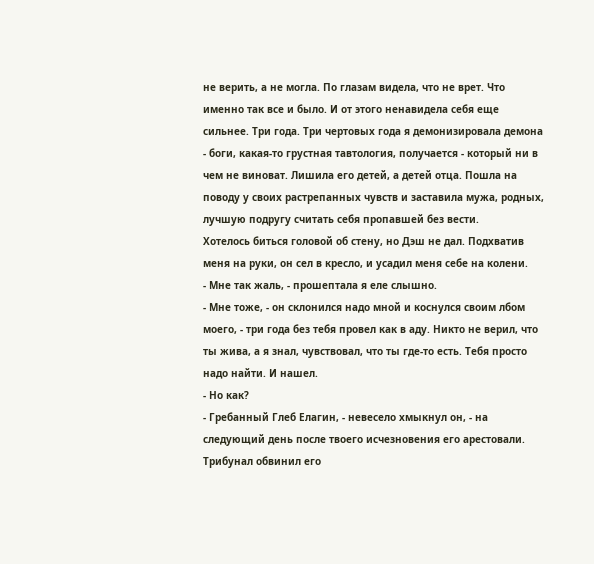не верить, а не могла. По глазам видела, что не врет. Что именно так все и было. И от этого ненавидела себя еще сильнее. Три года. Три чертовых года я демонизировала демона - боги, какая-то грустная тавтология, получается - который ни в чем не виноват. Лишила его детей, а детей отца. Пошла на поводу у своих растрепанных чувств и заставила мужа, родных, лучшую подругу считать себя пропавшей без вести.
Хотелось биться головой об стену, но Дэш не дал. Подхватив меня на руки, он сел в кресло, и усадил меня себе на колени.
- Мне так жаль, - прошептала я еле слышно.
- Мне тоже, - он склонился надо мной и коснулся своим лбом моего, - три года без тебя провел как в аду. Никто не верил, что ты жива, а я знал, чувствовал, что ты где-то есть. Тебя просто надо найти. И нашел.
- Но как?
- Гребанный Глеб Елагин, - невесело хмыкнул он, - на следующий день после твоего исчезновения его арестовали. Трибунал обвинил его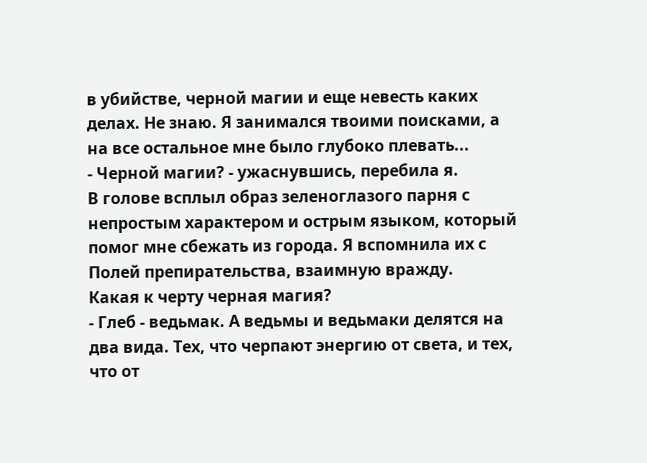в убийстве, черной магии и еще невесть каких делах. Не знаю. Я занимался твоими поисками, а на все остальное мне было глубоко плевать...
- Черной магии? - ужаснувшись, перебила я.
В голове всплыл образ зеленоглазого парня с непростым характером и острым языком, который помог мне сбежать из города. Я вспомнила их с Полей препирательства, взаимную вражду.
Какая к черту черная магия?
- Глеб - ведьмак. А ведьмы и ведьмаки делятся на два вида. Тех, что черпают энергию от света, и тех, что от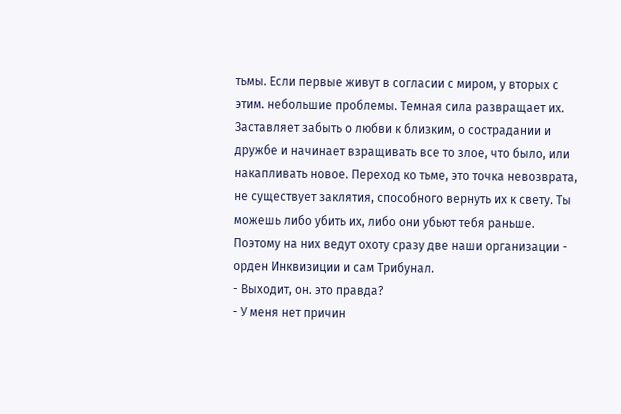тьмы. Если первые живут в согласии с миром, у вторых с
этим. небольшие проблемы. Темная сила развращает их. Заставляет забыть о любви к близким, о сострадании и дружбе и начинает взращивать все то злое, что было, или накапливать новое. Переход ко тьме, это точка невозврата, не существует заклятия, способного вернуть их к свету. Ты можешь либо убить их, либо они убьют тебя раньше. Поэтому на них ведут охоту сразу две наши организации - орден Инквизиции и сам Трибунал.
- Выходит, он. это правда?
- У меня нет причин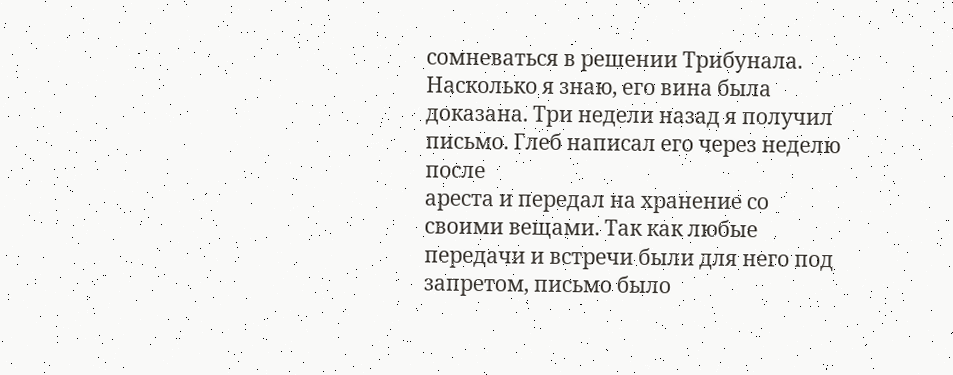сомневаться в решении Трибунала. Насколько я знаю, его вина была доказана. Три недели назад я получил письмо. Глеб написал его через неделю после
ареста и передал на хранение со своими вещами. Так как любые передачи и встречи были для него под запретом, письмо было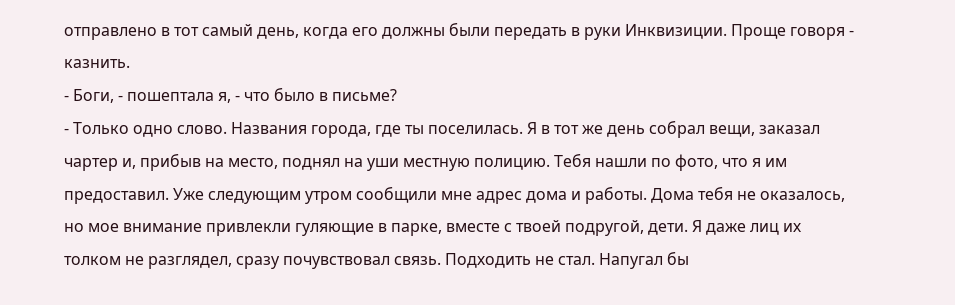отправлено в тот самый день, когда его должны были передать в руки Инквизиции. Проще говоря - казнить.
- Боги, - пошептала я, - что было в письме?
- Только одно слово. Названия города, где ты поселилась. Я в тот же день собрал вещи, заказал чартер и, прибыв на место, поднял на уши местную полицию. Тебя нашли по фото, что я им предоставил. Уже следующим утром сообщили мне адрес дома и работы. Дома тебя не оказалось, но мое внимание привлекли гуляющие в парке, вместе с твоей подругой, дети. Я даже лиц их толком не разглядел, сразу почувствовал связь. Подходить не стал. Напугал бы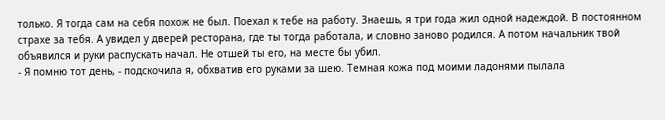только. Я тогда сам на себя похож не был. Поехал к тебе на работу. Знаешь, я три года жил одной надеждой. В постоянном страхе за тебя. А увидел у дверей ресторана, где ты тогда работала, и словно заново родился. А потом начальник твой объявился и руки распускать начал. Не отшей ты его, на месте бы убил.
- Я помню тот день, - подскочила я, обхватив его руками за шею. Темная кожа под моими ладонями пылала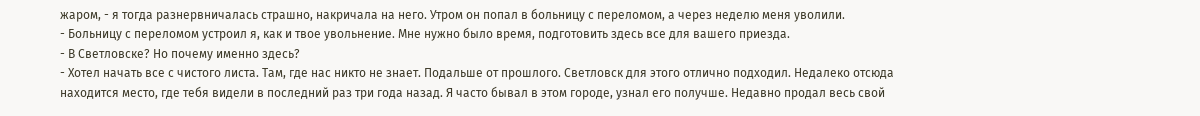жаром, - я тогда разнервничалась страшно, накричала на него. Утром он попал в больницу с переломом, а через неделю меня уволили.
- Больницу с переломом устроил я, как и твое увольнение. Мне нужно было время, подготовить здесь все для вашего приезда.
- В Светловске? Но почему именно здесь?
- Хотел начать все с чистого листа. Там, где нас никто не знает. Подальше от прошлого. Светловск для этого отлично подходил. Недалеко отсюда находится место, где тебя видели в последний раз три года назад. Я часто бывал в этом городе, узнал его получше. Недавно продал весь свой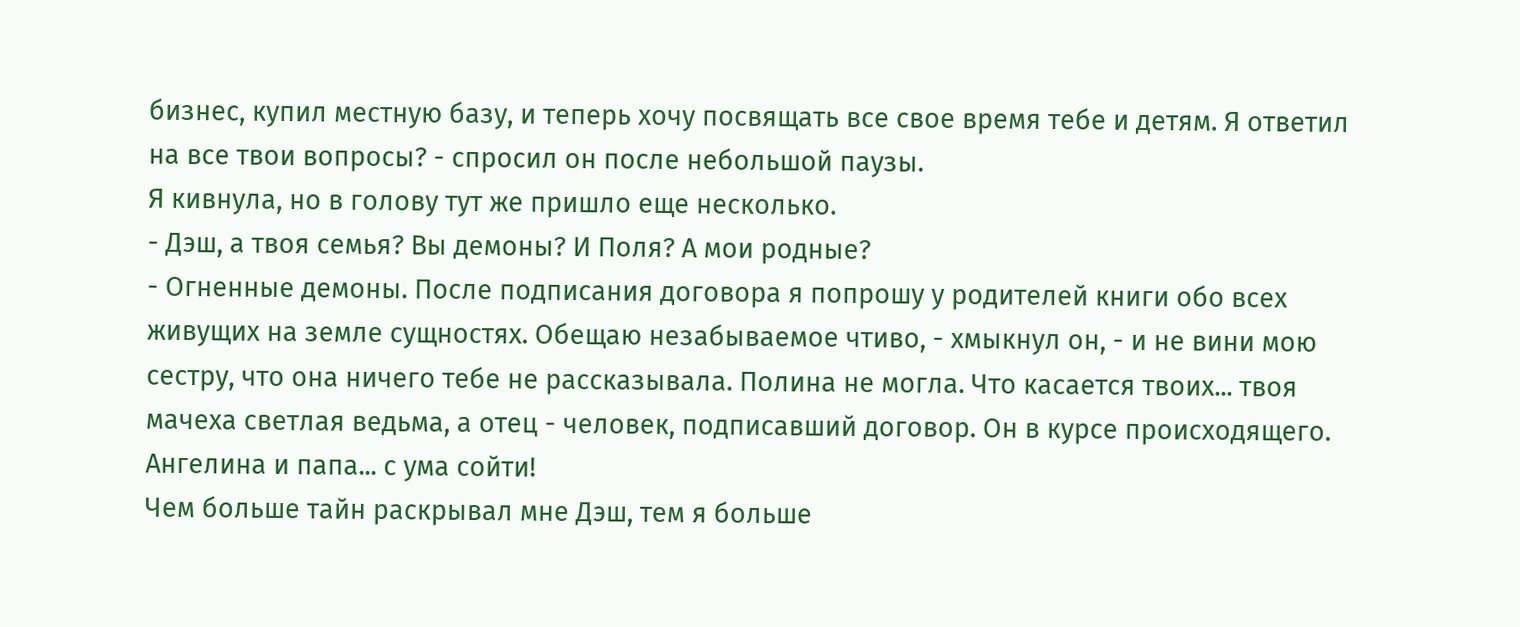бизнес, купил местную базу, и теперь хочу посвящать все свое время тебе и детям. Я ответил на все твои вопросы? - спросил он после небольшой паузы.
Я кивнула, но в голову тут же пришло еще несколько.
- Дэш, а твоя семья? Вы демоны? И Поля? А мои родные?
- Огненные демоны. После подписания договора я попрошу у родителей книги обо всех живущих на земле сущностях. Обещаю незабываемое чтиво, - хмыкнул он, - и не вини мою сестру, что она ничего тебе не рассказывала. Полина не могла. Что касается твоих... твоя мачеха светлая ведьма, а отец - человек, подписавший договор. Он в курсе происходящего.
Ангелина и папа... с ума сойти!
Чем больше тайн раскрывал мне Дэш, тем я больше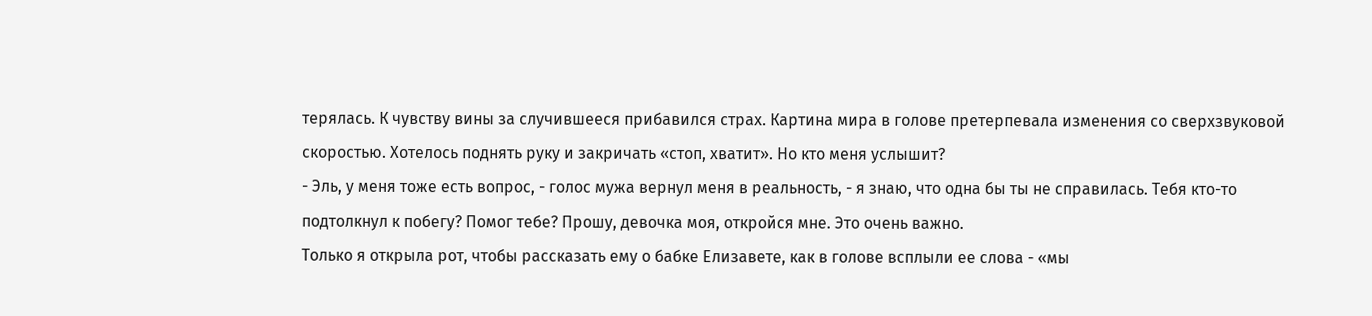терялась. К чувству вины за случившееся прибавился страх. Картина мира в голове претерпевала изменения со сверхзвуковой скоростью. Хотелось поднять руку и закричать «стоп, хватит». Но кто меня услышит?
- Эль, у меня тоже есть вопрос, - голос мужа вернул меня в реальность, - я знаю, что одна бы ты не справилась. Тебя кто-то подтолкнул к побегу? Помог тебе? Прошу, девочка моя, откройся мне. Это очень важно.
Только я открыла рот, чтобы рассказать ему о бабке Елизавете, как в голове всплыли ее слова - «мы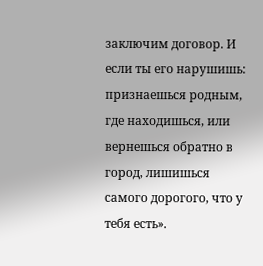заключим договор. И если ты его нарушишь: признаешься родным, где находишься, или вернешься обратно в город, лишишься самого дорогого, что у тебя есть».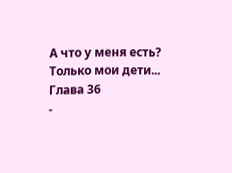А что у меня есть? Только мои дети...
Глава 36
-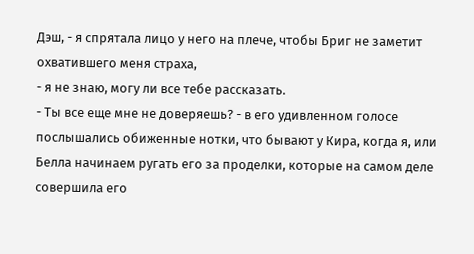Дэш, - я спрятала лицо у него на плече, чтобы Бриг не заметит охватившего меня страха,
- я не знаю, могу ли все тебе рассказать.
- Ты все еще мне не доверяешь? - в его удивленном голосе послышались обиженные нотки, что бывают у Кира, когда я, или Белла начинаем ругать его за проделки, которые на самом деле совершила его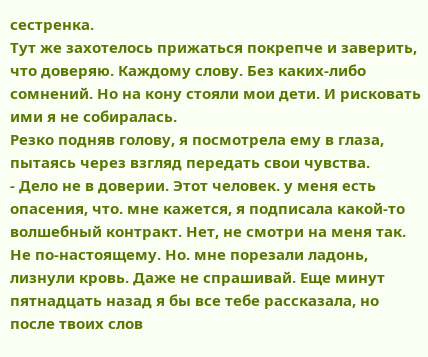сестренка.
Тут же захотелось прижаться покрепче и заверить, что доверяю. Каждому слову. Без каких-либо сомнений. Но на кону стояли мои дети. И рисковать ими я не собиралась.
Резко подняв голову, я посмотрела ему в глаза, пытаясь через взгляд передать свои чувства.
- Дело не в доверии. Этот человек. у меня есть опасения, что. мне кажется, я подписала какой-то волшебный контракт. Нет, не смотри на меня так. Не по-настоящему. Но. мне порезали ладонь, лизнули кровь. Даже не спрашивай. Еще минут пятнадцать назад я бы все тебе рассказала, но после твоих слов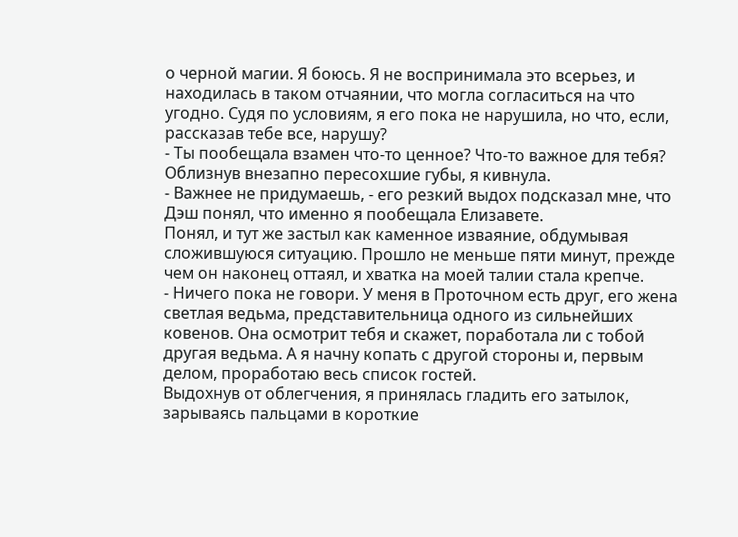о черной магии. Я боюсь. Я не воспринимала это всерьез, и находилась в таком отчаянии, что могла согласиться на что угодно. Судя по условиям, я его пока не нарушила, но что, если, рассказав тебе все, нарушу?
- Ты пообещала взамен что-то ценное? Что-то важное для тебя?
Облизнув внезапно пересохшие губы, я кивнула.
- Важнее не придумаешь, - его резкий выдох подсказал мне, что Дэш понял, что именно я пообещала Елизавете.
Понял, и тут же застыл как каменное изваяние, обдумывая сложившуюся ситуацию. Прошло не меньше пяти минут, прежде чем он наконец оттаял, и хватка на моей талии стала крепче.
- Ничего пока не говори. У меня в Проточном есть друг, его жена светлая ведьма, представительница одного из сильнейших ковенов. Она осмотрит тебя и скажет, поработала ли с тобой другая ведьма. А я начну копать с другой стороны и, первым делом, проработаю весь список гостей.
Выдохнув от облегчения, я принялась гладить его затылок, зарываясь пальцами в короткие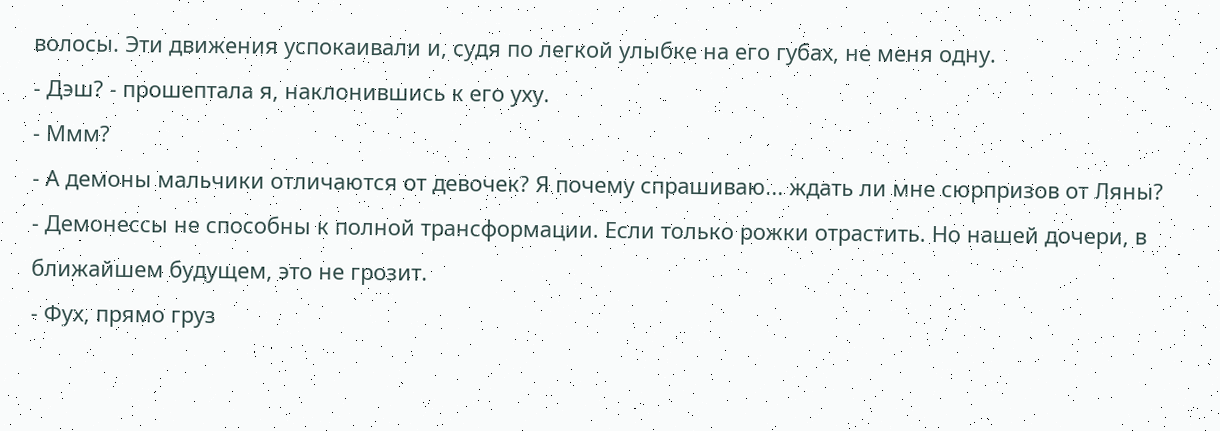волосы. Эти движения успокаивали и, судя по легкой улыбке на его губах, не меня одну.
- Дэш? - прошептала я, наклонившись к его уху.
- Ммм?
- А демоны мальчики отличаются от девочек? Я почему спрашиваю... ждать ли мне сюрпризов от Ляны?
- Демонессы не способны к полной трансформации. Если только рожки отрастить. Но нашей дочери, в ближайшем будущем, это не грозит.
- Фух, прямо груз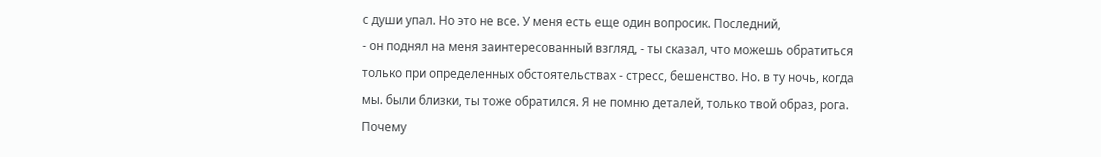с души упал. Но это не все. У меня есть еще один вопросик. Последний,
- он поднял на меня заинтересованный взгляд, - ты сказал, что можешь обратиться только при определенных обстоятельствах - стресс, бешенство. Но. в ту ночь, когда мы. были близки, ты тоже обратился. Я не помню деталей, только твой образ, рога. Почему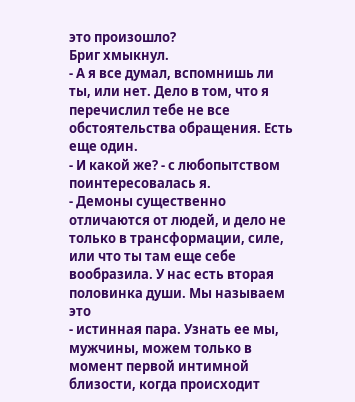это произошло?
Бриг хмыкнул.
- А я все думал, вспомнишь ли ты, или нет. Дело в том, что я перечислил тебе не все обстоятельства обращения. Есть еще один.
- И какой же? - с любопытством поинтересовалась я.
- Демоны существенно отличаются от людей, и дело не только в трансформации, силе, или что ты там еще себе вообразила. У нас есть вторая половинка души. Мы называем это
- истинная пара. Узнать ее мы, мужчины, можем только в момент первой интимной близости, когда происходит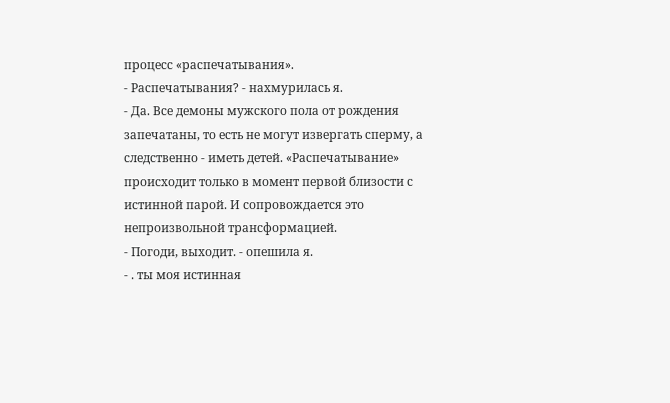процесс «распечатывания».
- Распечатывания? - нахмурилась я.
- Да. Все демоны мужского пола от рождения запечатаны, то есть не могут извергать сперму, а следственно - иметь детей. «Распечатывание» происходит только в момент первой близости с истинной парой. И сопровождается это непроизвольной трансформацией.
- Погоди, выходит. - опешила я.
- . ты моя истинная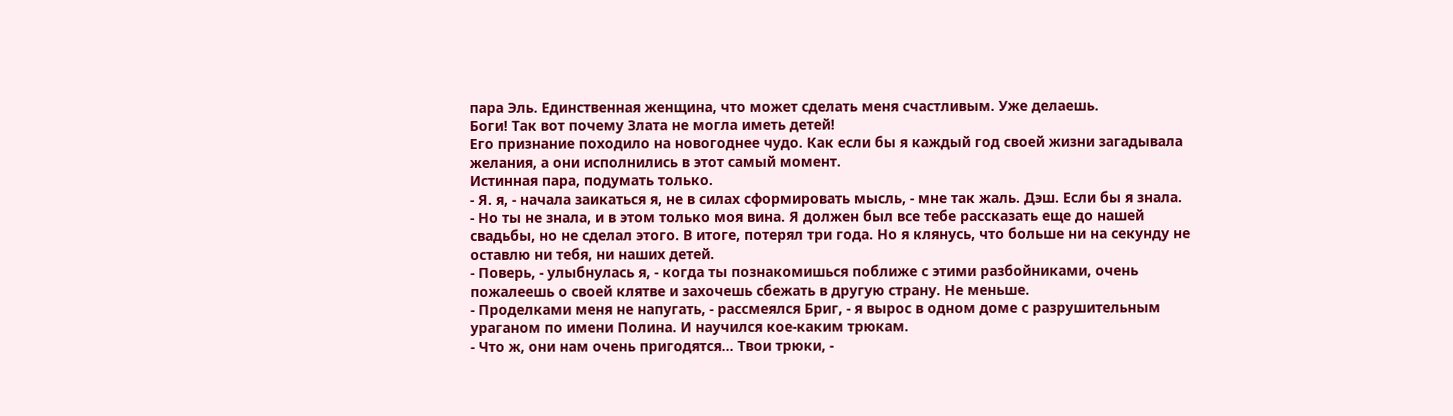пара Эль. Единственная женщина, что может сделать меня счастливым. Уже делаешь.
Боги! Так вот почему Злата не могла иметь детей!
Его признание походило на новогоднее чудо. Как если бы я каждый год своей жизни загадывала желания, а они исполнились в этот самый момент.
Истинная пара, подумать только.
- Я. я, - начала заикаться я, не в силах сформировать мысль, - мне так жаль. Дэш. Если бы я знала.
- Но ты не знала, и в этом только моя вина. Я должен был все тебе рассказать еще до нашей свадьбы, но не сделал этого. В итоге, потерял три года. Но я клянусь, что больше ни на секунду не оставлю ни тебя, ни наших детей.
- Поверь, - улыбнулась я, - когда ты познакомишься поближе с этими разбойниками, очень пожалеешь о своей клятве и захочешь сбежать в другую страну. Не меньше.
- Проделками меня не напугать, - рассмеялся Бриг, - я вырос в одном доме с разрушительным ураганом по имени Полина. И научился кое-каким трюкам.
- Что ж, они нам очень пригодятся... Твои трюки, -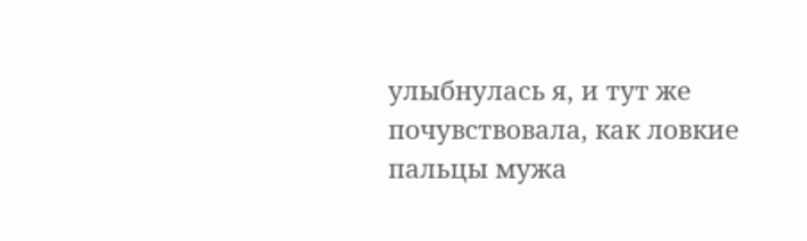улыбнулась я, и тут же почувствовала, как ловкие пальцы мужа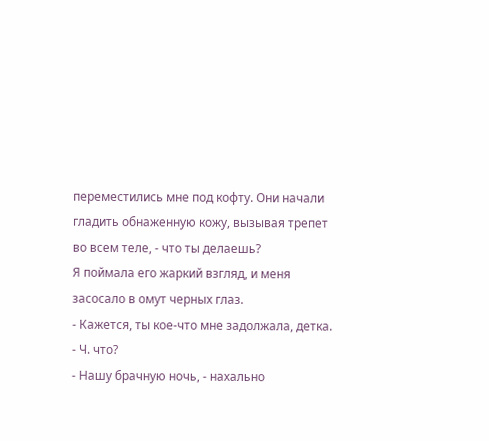переместились мне под кофту. Они начали гладить обнаженную кожу, вызывая трепет во всем теле, - что ты делаешь?
Я поймала его жаркий взгляд, и меня засосало в омут черных глаз.
- Кажется, ты кое-что мне задолжала, детка.
- Ч. что?
- Нашу брачную ночь, - нахально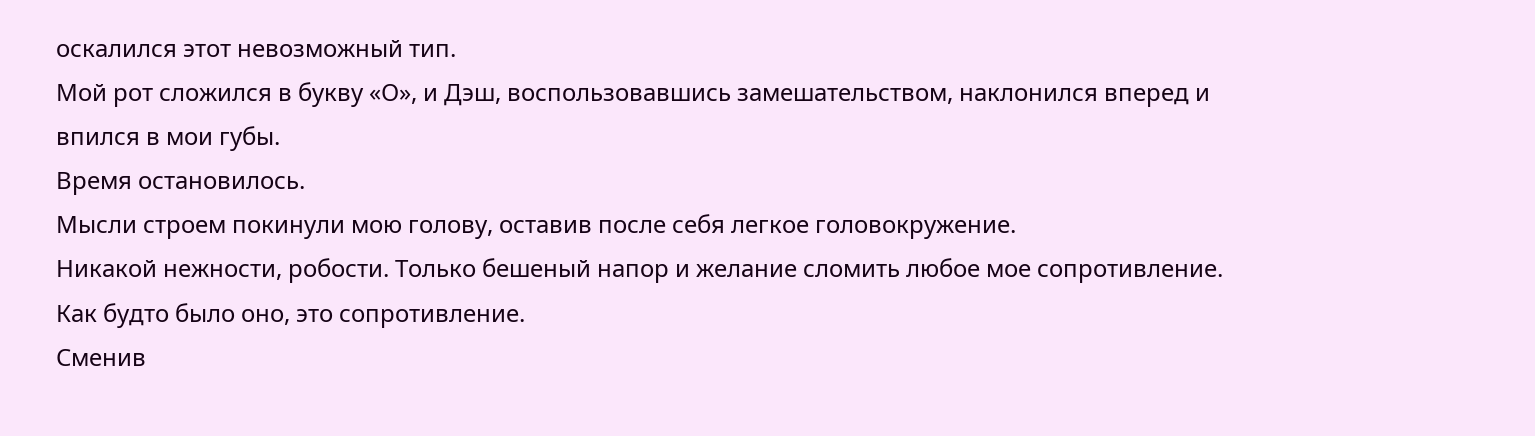оскалился этот невозможный тип.
Мой рот сложился в букву «О», и Дэш, воспользовавшись замешательством, наклонился вперед и впился в мои губы.
Время остановилось.
Мысли строем покинули мою голову, оставив после себя легкое головокружение.
Никакой нежности, робости. Только бешеный напор и желание сломить любое мое сопротивление. Как будто было оно, это сопротивление.
Сменив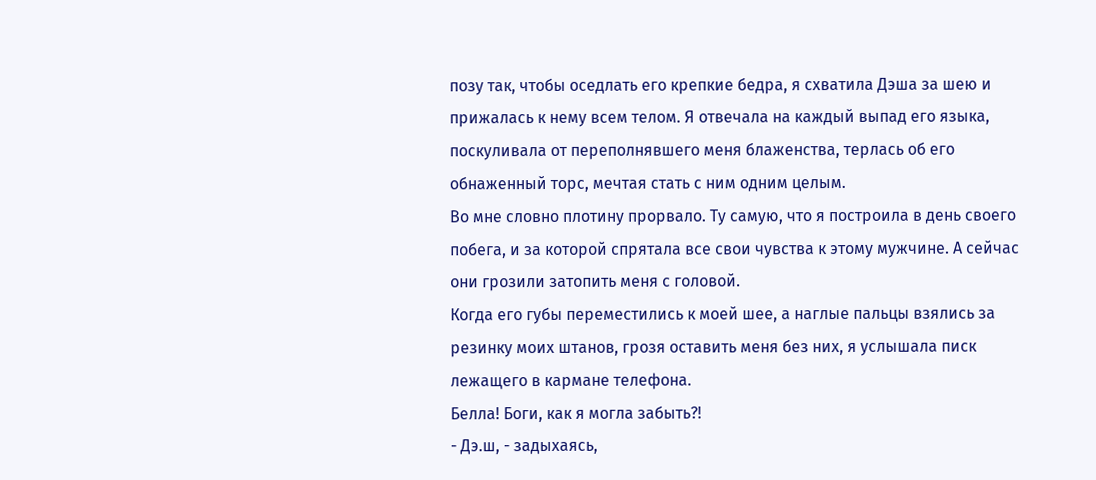позу так, чтобы оседлать его крепкие бедра, я схватила Дэша за шею и прижалась к нему всем телом. Я отвечала на каждый выпад его языка, поскуливала от переполнявшего меня блаженства, терлась об его обнаженный торс, мечтая стать с ним одним целым.
Во мне словно плотину прорвало. Ту самую, что я построила в день своего побега, и за которой спрятала все свои чувства к этому мужчине. А сейчас они грозили затопить меня с головой.
Когда его губы переместились к моей шее, а наглые пальцы взялись за резинку моих штанов, грозя оставить меня без них, я услышала писк лежащего в кармане телефона.
Белла! Боги, как я могла забыть?!
- Дэ.ш, - задыхаясь,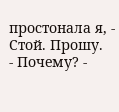простонала я, - Стой. Прошу.
- Почему? -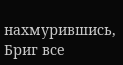нахмурившись, Бриг все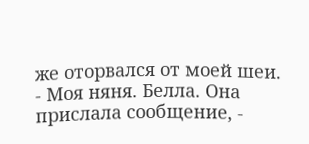же оторвался от моей шеи.
- Моя няня. Белла. Она прислала сообщение, -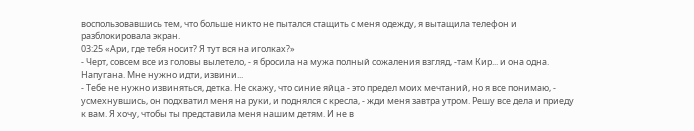воспользовавшись тем, что больше никто не пытался стащить с меня одежду, я вытащила телефон и разблокировала экран.
03:25 «Ари, где тебя носит? Я тут вся на иголках?»
- Черт, совсем все из головы вылетело, - я бросила на мужа полный сожаления взгляд, -там Кир... и она одна. Напугана. Мне нужно идти, извини...
- Тебе не нужно извиняться, детка. Не скажу, что синие яйца - это предел моих мечтаний, но я все понимаю, - усмехнувшись, он подхватил меня на руки, и поднялся с кресла, - жди меня завтра утром. Решу все дела и приеду к вам. Я хочу, чтобы ты представила меня нашим детям. И не в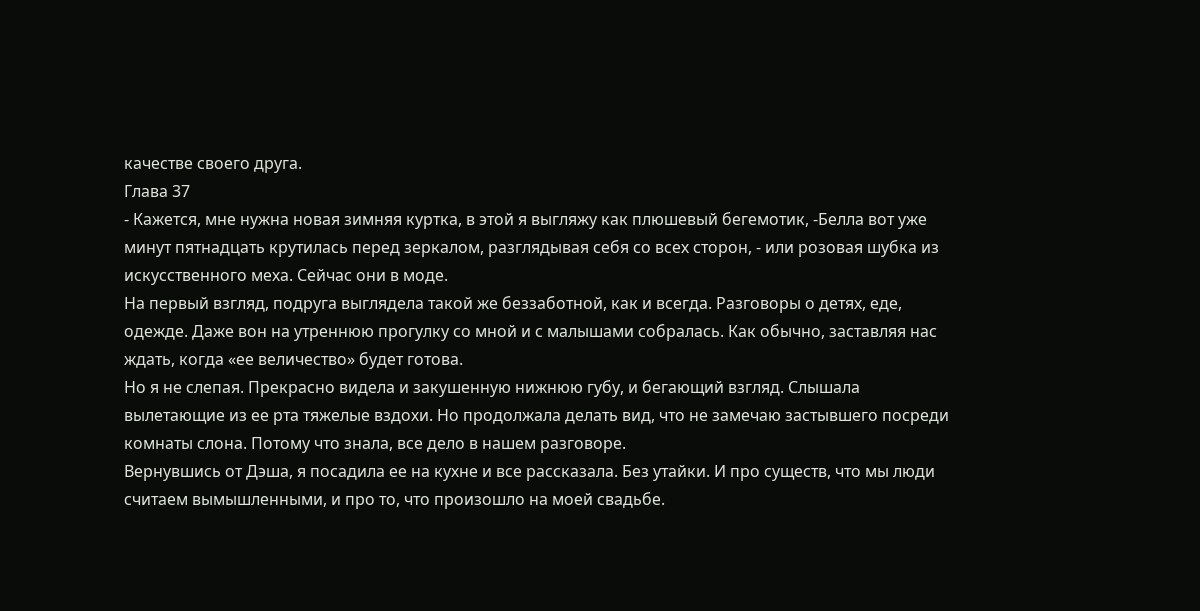качестве своего друга.
Глава 37
- Кажется, мне нужна новая зимняя куртка, в этой я выгляжу как плюшевый бегемотик, -Белла вот уже минут пятнадцать крутилась перед зеркалом, разглядывая себя со всех сторон, - или розовая шубка из искусственного меха. Сейчас они в моде.
На первый взгляд, подруга выглядела такой же беззаботной, как и всегда. Разговоры о детях, еде, одежде. Даже вон на утреннюю прогулку со мной и с малышами собралась. Как обычно, заставляя нас ждать, когда «ее величество» будет готова.
Но я не слепая. Прекрасно видела и закушенную нижнюю губу, и бегающий взгляд. Слышала вылетающие из ее рта тяжелые вздохи. Но продолжала делать вид, что не замечаю застывшего посреди комнаты слона. Потому что знала, все дело в нашем разговоре.
Вернувшись от Дэша, я посадила ее на кухне и все рассказала. Без утайки. И про существ, что мы люди считаем вымышленными, и про то, что произошло на моей свадьбе.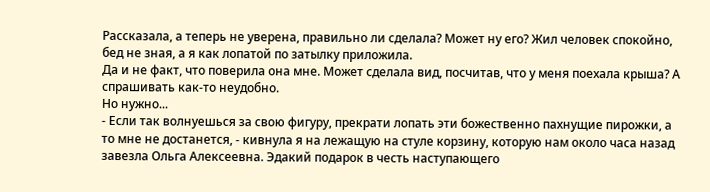Рассказала, а теперь не уверена, правильно ли сделала? Может ну его? Жил человек спокойно, бед не зная, а я как лопатой по затылку приложила.
Да и не факт, что поверила она мне. Может сделала вид, посчитав, что у меня поехала крыша? А спрашивать как-то неудобно.
Но нужно...
- Если так волнуешься за свою фигуру, прекрати лопать эти божественно пахнущие пирожки, а то мне не достанется, - кивнула я на лежащую на стуле корзину, которую нам около часа назад завезла Ольга Алексеевна. Эдакий подарок в честь наступающего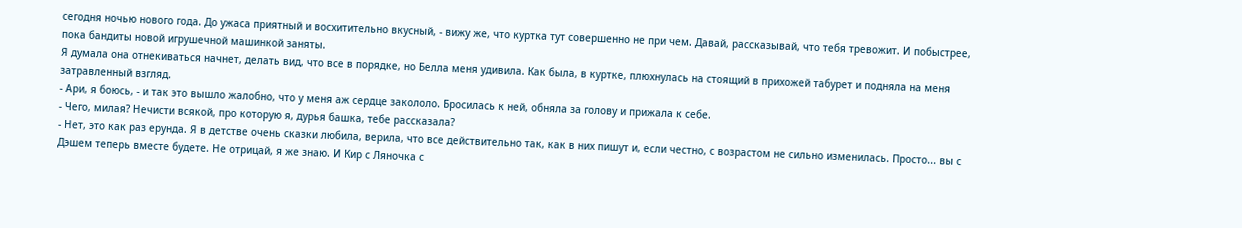сегодня ночью нового года. До ужаса приятный и восхитительно вкусный, - вижу же, что куртка тут совершенно не при чем. Давай, рассказывай, что тебя тревожит. И побыстрее, пока бандиты новой игрушечной машинкой заняты.
Я думала она отнекиваться начнет, делать вид, что все в порядке, но Белла меня удивила. Как была, в куртке, плюхнулась на стоящий в прихожей табурет и подняла на меня затравленный взгляд.
- Ари, я боюсь, - и так это вышло жалобно, что у меня аж сердце закололо. Бросилась к ней, обняла за голову и прижала к себе.
- Чего, милая? Нечисти всякой, про которую я, дурья башка, тебе рассказала?
- Нет, это как раз ерунда. Я в детстве очень сказки любила, верила, что все действительно так, как в них пишут и, если честно, с возрастом не сильно изменилась. Просто... вы с Дэшем теперь вместе будете. Не отрицай, я же знаю. И Кир с Ляночка с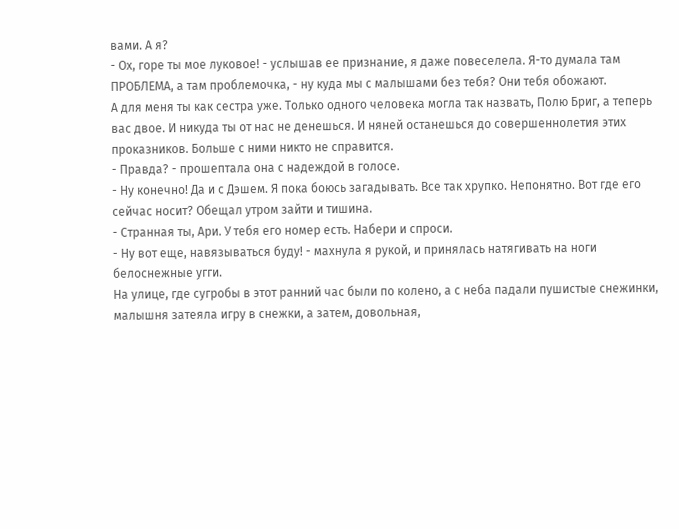вами. А я?
- Ох, горе ты мое луковое! - услышав ее признание, я даже повеселела. Я-то думала там ПРОБЛЕМА, а там проблемочка, - ну куда мы с малышами без тебя? Они тебя обожают.
А для меня ты как сестра уже. Только одного человека могла так назвать, Полю Бриг, а теперь вас двое. И никуда ты от нас не денешься. И няней останешься до совершеннолетия этих проказников. Больше с ними никто не справится.
- Правда? - прошептала она с надеждой в голосе.
- Ну конечно! Да и с Дэшем. Я пока боюсь загадывать. Все так хрупко. Непонятно. Вот где его сейчас носит? Обещал утром зайти и тишина.
- Странная ты, Ари. У тебя его номер есть. Набери и спроси.
- Ну вот еще, навязываться буду! - махнула я рукой, и принялась натягивать на ноги белоснежные угги.
На улице, где сугробы в этот ранний час были по колено, а с неба падали пушистые снежинки, малышня затеяла игру в снежки, а затем, довольная,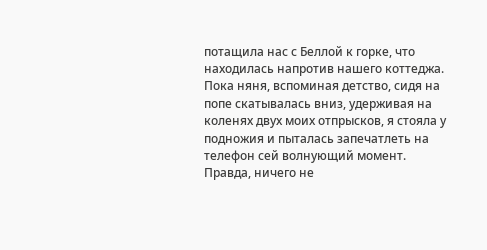потащила нас с Беллой к горке, что находилась напротив нашего коттеджа.
Пока няня, вспоминая детство, сидя на попе скатывалась вниз, удерживая на коленях двух моих отпрысков, я стояла у подножия и пыталась запечатлеть на телефон сей волнующий момент.
Правда, ничего не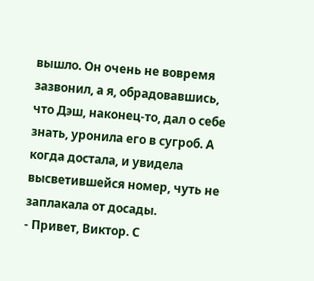вышло. Он очень не вовремя зазвонил, а я, обрадовавшись, что Дэш, наконец-то, дал о себе знать, уронила его в сугроб. А когда достала, и увидела высветившейся номер, чуть не заплакала от досады.
- Привет, Виктор. С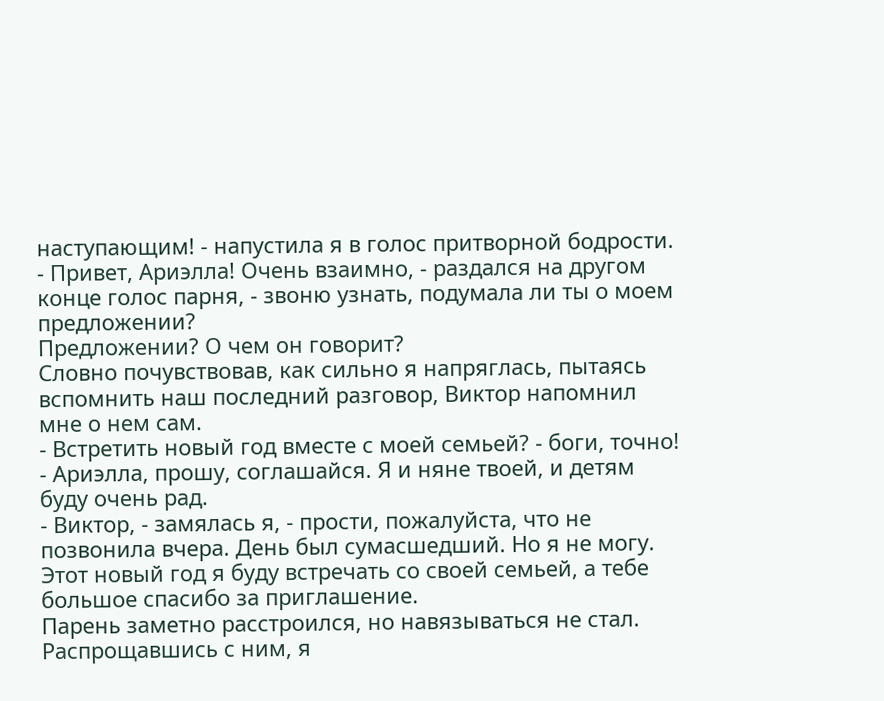наступающим! - напустила я в голос притворной бодрости.
- Привет, Ариэлла! Очень взаимно, - раздался на другом конце голос парня, - звоню узнать, подумала ли ты о моем предложении?
Предложении? О чем он говорит?
Словно почувствовав, как сильно я напряглась, пытаясь вспомнить наш последний разговор, Виктор напомнил мне о нем сам.
- Встретить новый год вместе с моей семьей? - боги, точно! - Ариэлла, прошу, соглашайся. Я и няне твоей, и детям буду очень рад.
- Виктор, - замялась я, - прости, пожалуйста, что не позвонила вчера. День был сумасшедший. Но я не могу. Этот новый год я буду встречать со своей семьей, а тебе большое спасибо за приглашение.
Парень заметно расстроился, но навязываться не стал. Распрощавшись с ним, я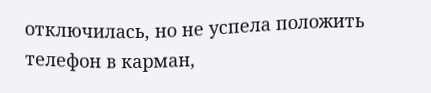отключилась, но не успела положить телефон в карман,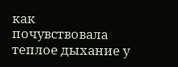как почувствовала теплое дыхание у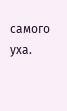самого уха.